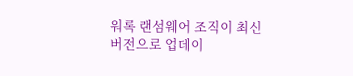워록 랜섬웨어 조직이 최신 버전으로 업데이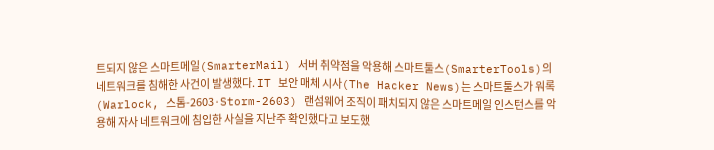트되지 않은 스마트메일(SmarterMail) 서버 취약점을 악용해 스마트툴스(SmarterTools)의 네트워크를 침해한 사건이 발생했다. IT 보안 매체 시사(The Hacker News)는 스마트툴스가 워록(Warlock, 스톰-2603·Storm-2603) 랜섬웨어 조직이 패치되지 않은 스마트메일 인스턴스를 악용해 자사 네트워크에 침입한 사실을 지난주 확인했다고 보도했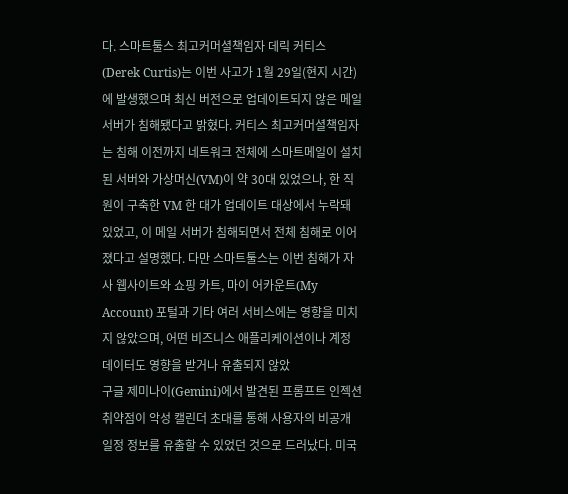다. 스마트툴스 최고커머셜책임자 데릭 커티스(Derek Curtis)는 이번 사고가 1월 29일(현지 시간)에 발생했으며 최신 버전으로 업데이트되지 않은 메일 서버가 침해됐다고 밝혔다. 커티스 최고커머셜책임자는 침해 이전까지 네트워크 전체에 스마트메일이 설치된 서버와 가상머신(VM)이 약 30대 있었으나, 한 직원이 구축한 VM 한 대가 업데이트 대상에서 누락돼 있었고, 이 메일 서버가 침해되면서 전체 침해로 이어졌다고 설명했다. 다만 스마트툴스는 이번 침해가 자사 웹사이트와 쇼핑 카트, 마이 어카운트(My Account) 포털과 기타 여러 서비스에는 영향을 미치지 않았으며, 어떤 비즈니스 애플리케이션이나 계정 데이터도 영향을 받거나 유출되지 않았
구글 제미나이(Gemini)에서 발견된 프롬프트 인젝션 취약점이 악성 캘린더 초대를 통해 사용자의 비공개 일정 정보를 유출할 수 있었던 것으로 드러났다. 미국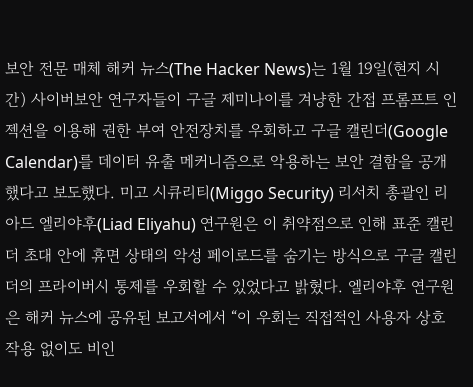보안 전문 매체 해커 뉴스(The Hacker News)는 1월 19일(현지 시간) 사이버보안 연구자들이 구글 제미나이를 겨냥한 간접 프롬프트 인젝션을 이용해 권한 부여 안전장치를 우회하고 구글 캘린더(Google Calendar)를 데이터 유출 메커니즘으로 악용하는 보안 결함을 공개했다고 보도했다. 미고 시큐리티(Miggo Security) 리서치 총괄인 리아드 엘리야후(Liad Eliyahu) 연구원은 이 취약점으로 인해 표준 캘린더 초대 안에 휴면 상태의 악성 페이로드를 숨기는 방식으로 구글 캘린더의 프라이버시 통제를 우회할 수 있었다고 밝혔다. 엘리야후 연구원은 해커 뉴스에 공유된 보고서에서 “이 우회는 직접적인 사용자 상호작용 없이도 비인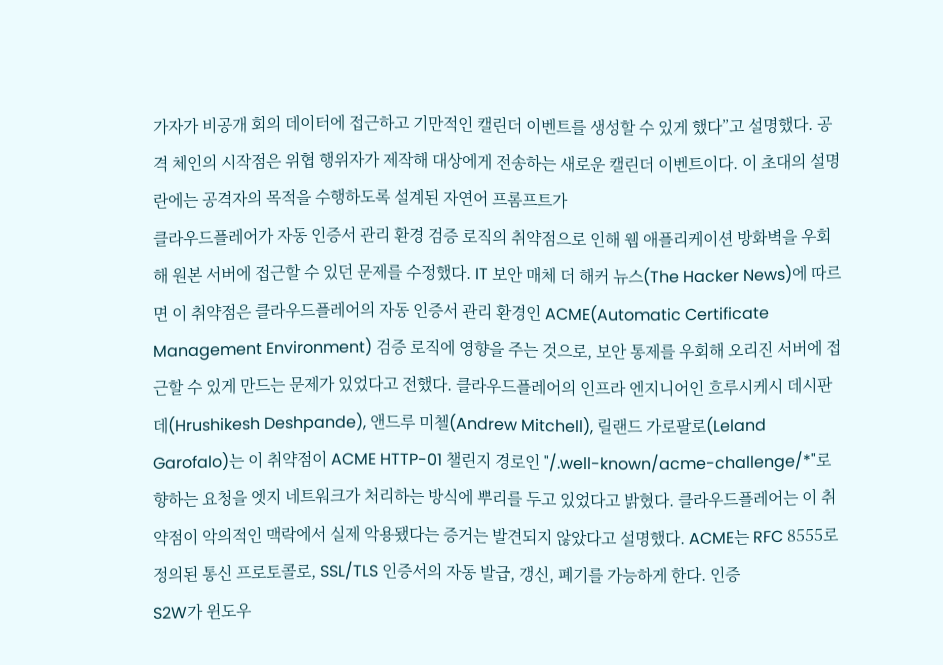가자가 비공개 회의 데이터에 접근하고 기만적인 캘린더 이벤트를 생성할 수 있게 했다”고 설명했다. 공격 체인의 시작점은 위협 행위자가 제작해 대상에게 전송하는 새로운 캘린더 이벤트이다. 이 초대의 설명란에는 공격자의 목적을 수행하도록 설계된 자연어 프롬프트가
클라우드플레어가 자동 인증서 관리 환경 검증 로직의 취약점으로 인해 웹 애플리케이션 방화벽을 우회해 원본 서버에 접근할 수 있던 문제를 수정했다. IT 보안 매체 더 해커 뉴스(The Hacker News)에 따르면 이 취약점은 클라우드플레어의 자동 인증서 관리 환경인 ACME(Automatic Certificate Management Environment) 검증 로직에 영향을 주는 것으로, 보안 통제를 우회해 오리진 서버에 접근할 수 있게 만드는 문제가 있었다고 전했다. 클라우드플레어의 인프라 엔지니어인 흐루시케시 데시판데(Hrushikesh Deshpande), 앤드루 미첼(Andrew Mitchell), 릴랜드 가로팔로(Leland Garofalo)는 이 취약점이 ACME HTTP-01 챌린지 경로인 "/.well-known/acme-challenge/*"로 향하는 요청을 엣지 네트워크가 처리하는 방식에 뿌리를 두고 있었다고 밝혔다. 클라우드플레어는 이 취약점이 악의적인 맥락에서 실제 악용됐다는 증거는 발견되지 않았다고 설명했다. ACME는 RFC 8555로 정의된 통신 프로토콜로, SSL/TLS 인증서의 자동 발급, 갱신, 폐기를 가능하게 한다. 인증
S2W가 윈도우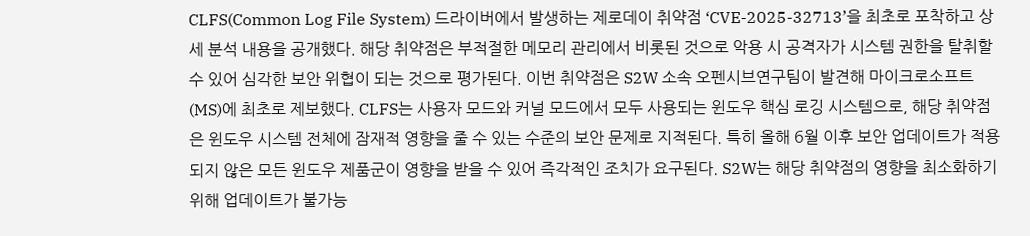CLFS(Common Log File System) 드라이버에서 발생하는 제로데이 취약점 ‘CVE-2025-32713’을 최초로 포착하고 상세 분석 내용을 공개했다. 해당 취약점은 부적절한 메모리 관리에서 비롯된 것으로 악용 시 공격자가 시스템 권한을 탈취할 수 있어 심각한 보안 위협이 되는 것으로 평가된다. 이번 취약점은 S2W 소속 오펜시브연구팀이 발견해 마이크로소프트(MS)에 최초로 제보했다. CLFS는 사용자 모드와 커널 모드에서 모두 사용되는 윈도우 핵심 로깅 시스템으로, 해당 취약점은 윈도우 시스템 전체에 잠재적 영향을 줄 수 있는 수준의 보안 문제로 지적된다. 특히 올해 6월 이후 보안 업데이트가 적용되지 않은 모든 윈도우 제품군이 영향을 받을 수 있어 즉각적인 조치가 요구된다. S2W는 해당 취약점의 영향을 최소화하기 위해 업데이트가 불가능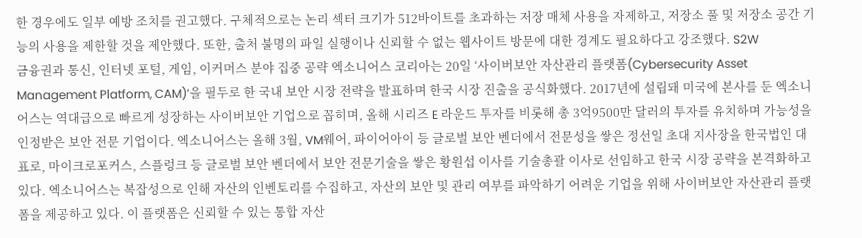한 경우에도 일부 예방 조치를 권고했다. 구체적으로는 논리 섹터 크기가 512바이트를 초과하는 저장 매체 사용을 자제하고, 저장소 풀 및 저장소 공간 기능의 사용을 제한할 것을 제안했다. 또한, 출처 불명의 파일 실행이나 신뢰할 수 없는 웹사이트 방문에 대한 경계도 필요하다고 강조했다. S2W
금융권과 통신, 인터넷 포털, 게임, 이커머스 분야 집중 공략 엑소니어스 코리아는 20일 ‘사이버보안 자산관리 플랫폼(Cybersecurity Asset Management Platform, CAM)’을 필두로 한 국내 보안 시장 전략을 발표하며 한국 시장 진출을 공식화했다. 2017년에 설립돼 미국에 본사를 둔 엑소니어스는 역대급으로 빠르게 성장하는 사이버보안 기업으로 꼽히며, 올해 시리즈 E 라운드 투자를 비롯해 총 3억9500만 달러의 투자를 유치하며 가능성을 인정받은 보안 전문 기업이다. 엑소니어스는 올해 3월, VM웨어, 파이어아이 등 글로벌 보안 벤더에서 전문성을 쌓은 정선일 초대 지사장을 한국법인 대표로, 마이크로포커스, 스플렁크 등 글로벌 보안 벤더에서 보안 전문기술을 쌓은 황원섭 이사를 기술총괄 이사로 선임하고 한국 시장 공략을 본격화하고 있다. 엑소니어스는 복잡성으로 인해 자산의 인벤토리를 수집하고, 자산의 보안 및 관리 여부를 파악하기 어려운 기업을 위해 사이버보안 자산관리 플랫폼을 제공하고 있다. 이 플랫폼은 신뢰할 수 있는 통합 자산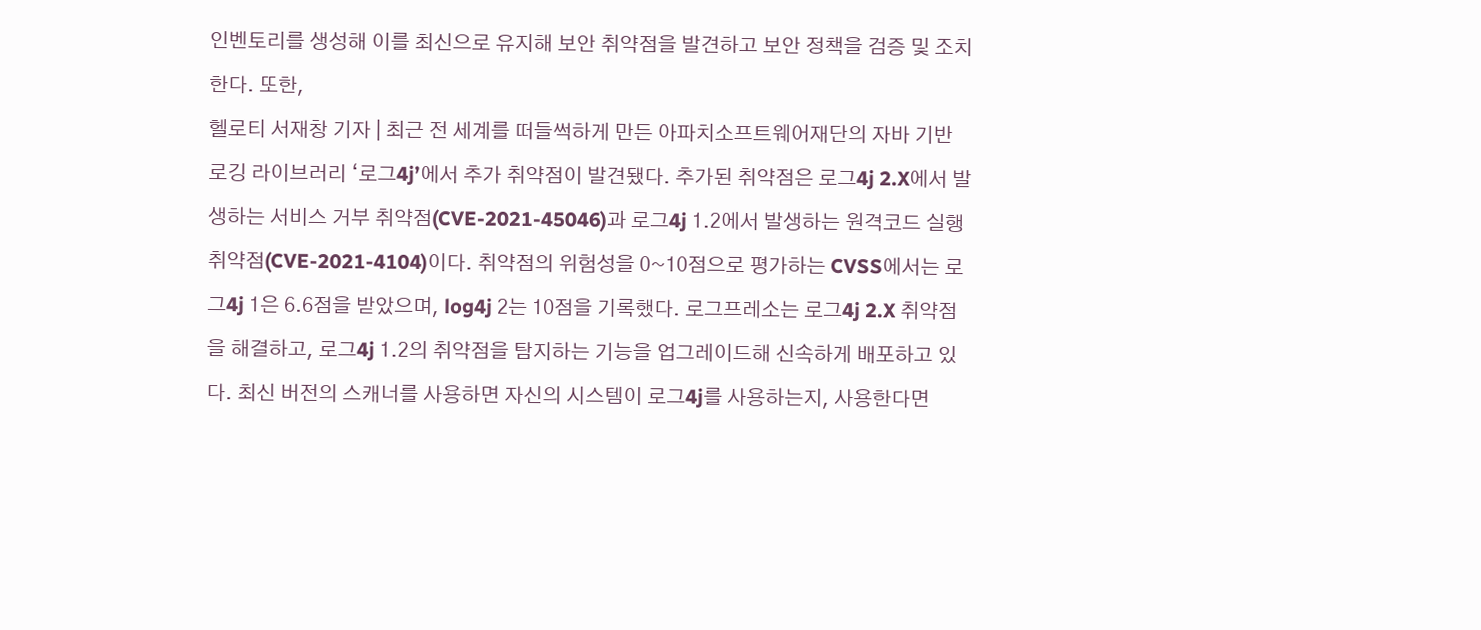인벤토리를 생성해 이를 최신으로 유지해 보안 취약점을 발견하고 보안 정책을 검증 및 조치한다. 또한,
헬로티 서재창 기자 | 최근 전 세계를 떠들썩하게 만든 아파치소프트웨어재단의 자바 기반 로깅 라이브러리 ‘로그4j’에서 추가 취약점이 발견됐다. 추가된 취약점은 로그4j 2.X에서 발생하는 서비스 거부 취약점(CVE-2021-45046)과 로그4j 1.2에서 발생하는 원격코드 실행 취약점(CVE-2021-4104)이다. 취약점의 위험성을 0~10점으로 평가하는 CVSS에서는 로그4j 1은 6.6점을 받았으며, log4j 2는 10점을 기록했다. 로그프레소는 로그4j 2.X 취약점을 해결하고, 로그4j 1.2의 취약점을 탐지하는 기능을 업그레이드해 신속하게 배포하고 있다. 최신 버전의 스캐너를 사용하면 자신의 시스템이 로그4j를 사용하는지, 사용한다면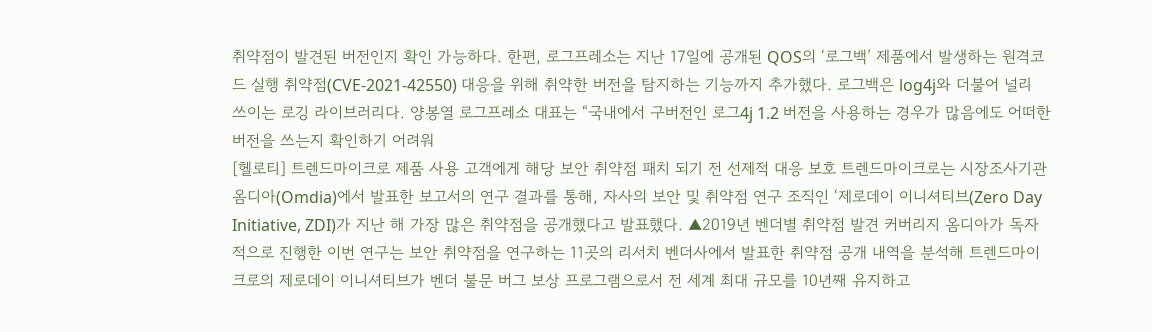취약점이 발견된 버전인지 확인 가능하다. 한편, 로그프레소는 지난 17일에 공개된 QOS의 ‘로그백’ 제품에서 발생하는 원격코드 실행 취약점(CVE-2021-42550) 대응을 위해 취약한 버전을 탐지하는 기능까지 추가했다. 로그백은 log4j와 더불어 널리 쓰이는 로깅 라이브러리다. 양봉열 로그프레소 대표는 “국내에서 구버전인 로그4j 1.2 버전을 사용하는 경우가 많음에도 어떠한 버전을 쓰는지 확인하기 어려워
[헬로티] 트렌드마이크로 제품 사용 고객에게 해당 보안 취약점 패치 되기 전 선제적 대응 보호 트렌드마이크로는 시장조사기관 옴디아(Omdia)에서 발표한 보고서의 연구 결과를 통해, 자사의 보안 및 취약점 연구 조직인 ‘제로데이 이니셔티브(Zero Day Initiative, ZDI)가 지난 해 가장 많은 취약점을 공개했다고 발표했다. ▲2019년 벤더별 취약점 발견 커버리지 옴디아가 독자적으로 진행한 이번 연구는 보안 취약점을 연구하는 11곳의 리서치 벤더사에서 발표한 취약점 공개 내역을 분석해 트렌드마이크로의 제로데이 이니셔티브가 벤더 불문 버그 보상 프로그램으로서 전 세계 최대 규모를 10년째 유지하고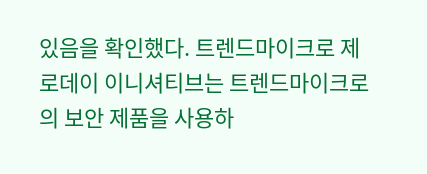있음을 확인했다. 트렌드마이크로 제로데이 이니셔티브는 트렌드마이크로의 보안 제품을 사용하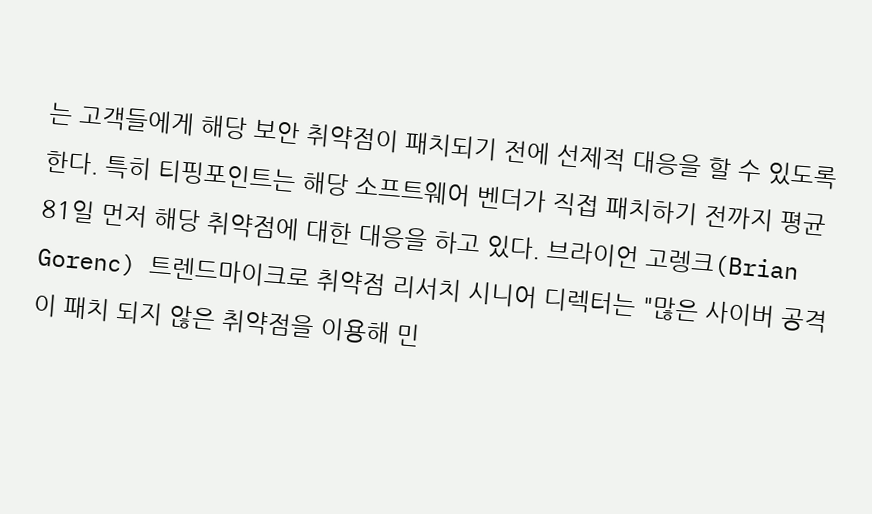는 고객들에게 해당 보안 취약점이 패치되기 전에 선제적 대응을 할 수 있도록 한다. 특히 티핑포인트는 해당 소프트웨어 벤더가 직접 패치하기 전까지 평균 81일 먼저 해당 취약점에 대한 대응을 하고 있다. 브라이언 고렝크(Brian Gorenc) 트렌드마이크로 취약점 리서치 시니어 디렉터는 "많은 사이버 공격이 패치 되지 않은 취약점을 이용해 민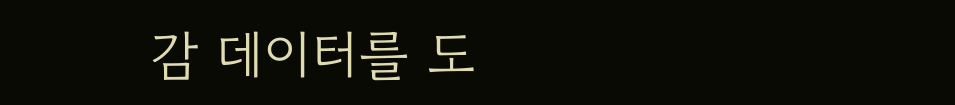감 데이터를 도